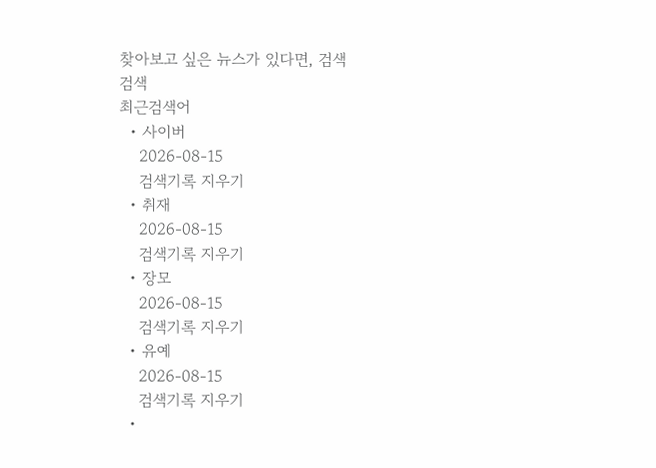찾아보고 싶은 뉴스가 있다면, 검색
검색
최근검색어
  • 사이버
    2026-08-15
    검색기록 지우기
  • 취재
    2026-08-15
    검색기록 지우기
  • 장모
    2026-08-15
    검색기록 지우기
  • 유예
    2026-08-15
    검색기록 지우기
  •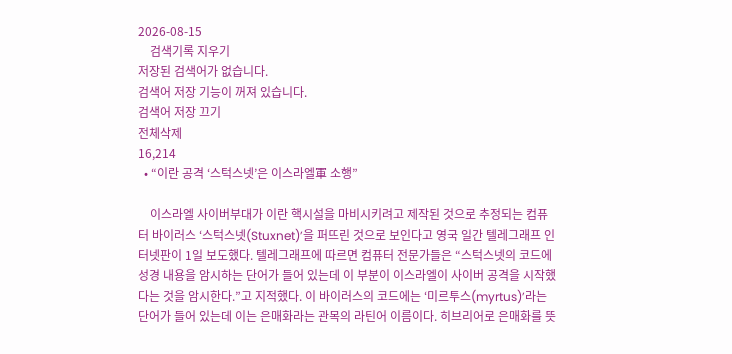2026-08-15
    검색기록 지우기
저장된 검색어가 없습니다.
검색어 저장 기능이 꺼져 있습니다.
검색어 저장 끄기
전체삭제
16,214
  • “이란 공격 ‘스턱스넷’은 이스라엘軍 소행”

    이스라엘 사이버부대가 이란 핵시설을 마비시키려고 제작된 것으로 추정되는 컴퓨터 바이러스 ‘스턱스넷(Stuxnet)’을 퍼뜨린 것으로 보인다고 영국 일간 텔레그래프 인터넷판이 1일 보도했다. 텔레그래프에 따르면 컴퓨터 전문가들은 “스턱스넷의 코드에 성경 내용을 암시하는 단어가 들어 있는데 이 부분이 이스라엘이 사이버 공격을 시작했다는 것을 암시한다.”고 지적했다. 이 바이러스의 코드에는 ‘미르투스(myrtus)’라는 단어가 들어 있는데 이는 은매화라는 관목의 라틴어 이름이다. 히브리어로 은매화를 뜻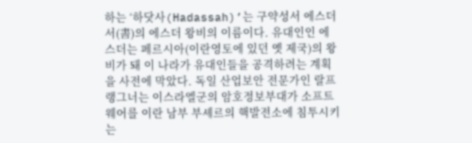하는 ‘하닷사(Hadassah)’는 구약성서 에스더서(書)의 에스더 왕비의 이름이다. 유대인인 에스더는 페르시아(이란영토에 있던 옛 제국)의 왕비가 돼 이 나라가 유대인들을 공격하려는 계획을 사전에 막았다. 독일 산업보안 전문가인 랄프 랭그너는 이스라엘군의 암호정보부대가 소프트웨어를 이란 남부 부셰르의 핵발전소에 침투시키는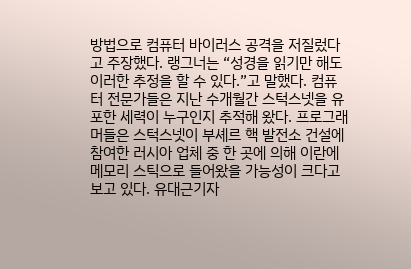방법으로 컴퓨터 바이러스 공격을 저질렀다고 주장했다. 랭그너는 “성경을 읽기만 해도 이러한 추정을 할 수 있다.”고 말했다. 컴퓨터 전문가들은 지난 수개월간 스턱스넷을 유포한 세력이 누구인지 추적해 왔다. 프로그래머들은 스턱스넷이 부셰르 핵 발전소 건설에 참여한 러시아 업체 중 한 곳에 의해 이란에 메모리 스틱으로 들어왔을 가능성이 크다고 보고 있다. 유대근기자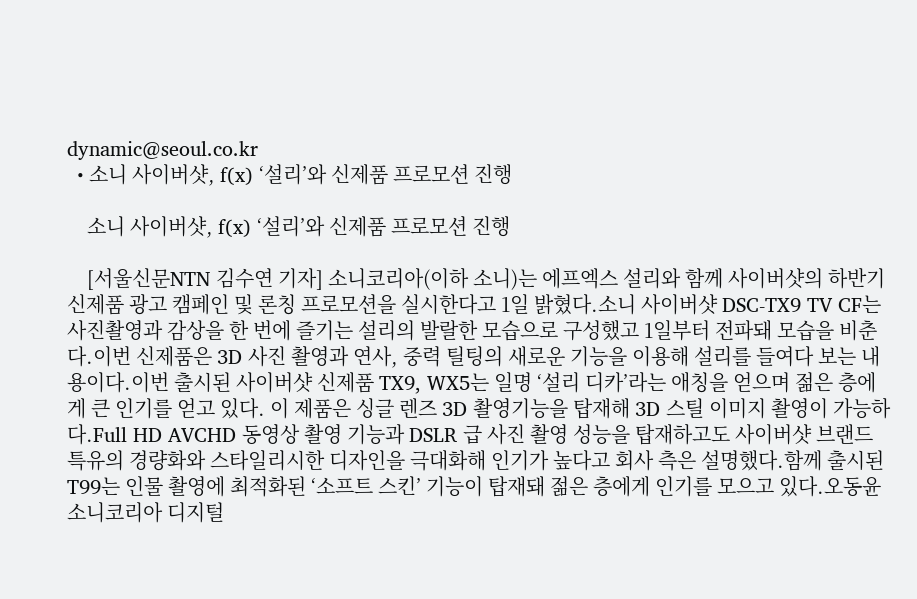dynamic@seoul.co.kr
  • 소니 사이버샷, f(x) ‘설리’와 신제품 프로모션 진행

    소니 사이버샷, f(x) ‘설리’와 신제품 프로모션 진행

    [서울신문NTN 김수연 기자] 소니코리아(이하 소니)는 에프엑스 설리와 함께 사이버샷의 하반기 신제품 광고 캠페인 및 론칭 프로모션을 실시한다고 1일 밝혔다.소니 사이버샷 DSC-TX9 TV CF는 사진촬영과 감상을 한 번에 즐기는 설리의 발랄한 모습으로 구성했고 1일부터 전파돼 모습을 비춘다.이번 신제품은 3D 사진 촬영과 연사, 중력 틸팅의 새로운 기능을 이용해 설리를 들여다 보는 내용이다.이번 출시된 사이버샷 신제품 TX9, WX5는 일명 ‘설리 디카’라는 애칭을 얻으며 젊은 층에게 큰 인기를 얻고 있다. 이 제품은 싱글 렌즈 3D 촬영기능을 탑재해 3D 스틸 이미지 촬영이 가능하다.Full HD AVCHD 동영상 촬영 기능과 DSLR 급 사진 촬영 성능을 탑재하고도 사이버샷 브랜드 특유의 경량화와 스타일리시한 디자인을 극대화해 인기가 높다고 회사 측은 설명했다.함께 출시된 T99는 인물 촬영에 최적화된 ‘소프트 스킨’ 기능이 탑재돼 젊은 층에게 인기를 모으고 있다.오동윤 소니코리아 디지털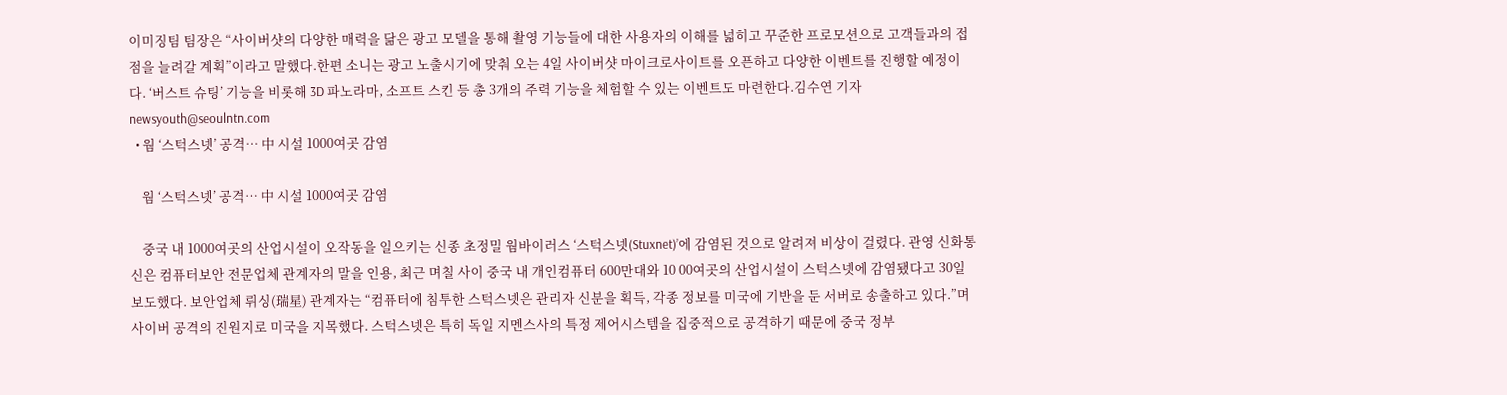이미징팀 팀장은 “사이버샷의 다양한 매력을 닮은 광고 모델을 통해 촬영 기능들에 대한 사용자의 이해를 넓히고 꾸준한 프로모션으로 고객들과의 접점을 늘려갈 계획”이라고 말했다.한편 소니는 광고 노출시기에 맞춰 오는 4일 사이버샷 마이크로사이트를 오픈하고 다양한 이벤트를 진행할 예정이다. ‘버스트 슈팅’ 기능을 비롯해 3D 파노라마, 소프트 스킨 등 총 3개의 주력 기능을 체험할 수 있는 이벤트도 마련한다.김수연 기자 newsyouth@seoulntn.com
  • 웜 ‘스턱스넷’ 공격… 中 시설 1000여곳 감염

    웜 ‘스턱스넷’ 공격… 中 시설 1000여곳 감염

    중국 내 1000여곳의 산업시설이 오작동을 일으키는 신종 초정밀 웜바이러스 ‘스턱스넷(Stuxnet)’에 감염된 것으로 알려져 비상이 걸렸다. 관영 신화통신은 컴퓨터보안 전문업체 관계자의 말을 인용, 최근 며칠 사이 중국 내 개인컴퓨터 600만대와 10 00여곳의 산업시설이 스턱스넷에 감염됐다고 30일 보도했다. 보안업체 뤼싱(瑞星) 관계자는 “컴퓨터에 침투한 스턱스넷은 관리자 신분을 획득, 각종 정보를 미국에 기반을 둔 서버로 송출하고 있다.”며 사이버 공격의 진원지로 미국을 지목했다. 스턱스넷은 특히 독일 지멘스사의 특정 제어시스템을 집중적으로 공격하기 때문에 중국 정부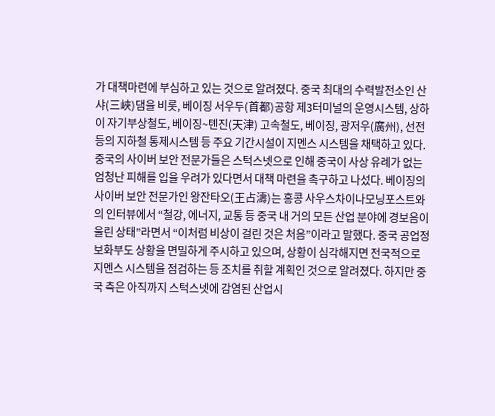가 대책마련에 부심하고 있는 것으로 알려졌다. 중국 최대의 수력발전소인 산샤(三峽)댐을 비롯, 베이징 서우두(首都)공항 제3터미널의 운영시스템, 상하이 자기부상철도, 베이징~톈진(天津) 고속철도, 베이징, 광저우(廣州), 선전 등의 지하철 통제시스템 등 주요 기간시설이 지멘스 시스템을 채택하고 있다. 중국의 사이버 보안 전문가들은 스턱스넷으로 인해 중국이 사상 유례가 없는 엄청난 피해를 입을 우려가 있다면서 대책 마련을 촉구하고 나섰다. 베이징의 사이버 보안 전문가인 왕잔타오(王占濤)는 홍콩 사우스차이나모닝포스트와의 인터뷰에서 “철강, 에너지, 교통 등 중국 내 거의 모든 산업 분야에 경보음이 울린 상태”라면서 “이처럼 비상이 걸린 것은 처음”이라고 말했다. 중국 공업정보화부도 상황을 면밀하게 주시하고 있으며, 상황이 심각해지면 전국적으로 지멘스 시스템을 점검하는 등 조치를 취할 계획인 것으로 알려졌다. 하지만 중국 측은 아직까지 스턱스넷에 감염된 산업시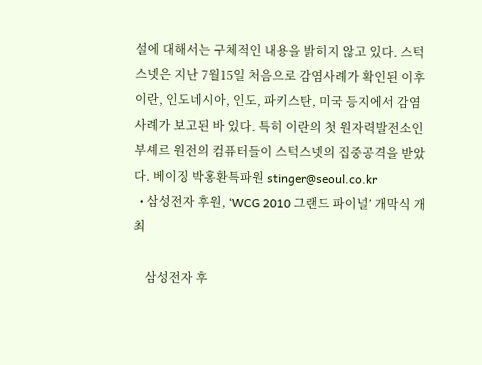설에 대해서는 구체적인 내용을 밝히지 않고 있다. 스턱스넷은 지난 7월15일 처음으로 감염사례가 확인된 이후 이란, 인도네시아, 인도, 파키스탄, 미국 등지에서 감염 사례가 보고된 바 있다. 특히 이란의 첫 원자력발전소인 부셰르 원전의 컴퓨터들이 스턱스넷의 집중공격을 받았다. 베이징 박홍환특파원 stinger@seoul.co.kr
  • 삼성전자 후원, ‘WCG 2010 그랜드 파이널’ 개막식 개최

    삼성전자 후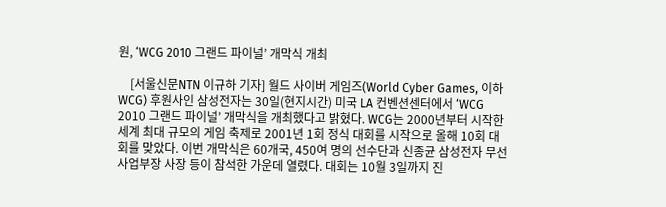원, ‘WCG 2010 그랜드 파이널’ 개막식 개최

    [서울신문NTN 이규하 기자] 월드 사이버 게임즈(World Cyber Games, 이하 WCG) 후원사인 삼성전자는 30일(현지시간) 미국 LA 컨벤션센터에서 ‘WCG 2010 그랜드 파이널’ 개막식을 개최했다고 밝혔다. WCG는 2000년부터 시작한 세계 최대 규모의 게임 축제로 2001년 1회 정식 대회를 시작으로 올해 10회 대회를 맞았다. 이번 개막식은 60개국, 450여 명의 선수단과 신종균 삼성전자 무선사업부장 사장 등이 참석한 가운데 열렸다. 대회는 10월 3일까지 진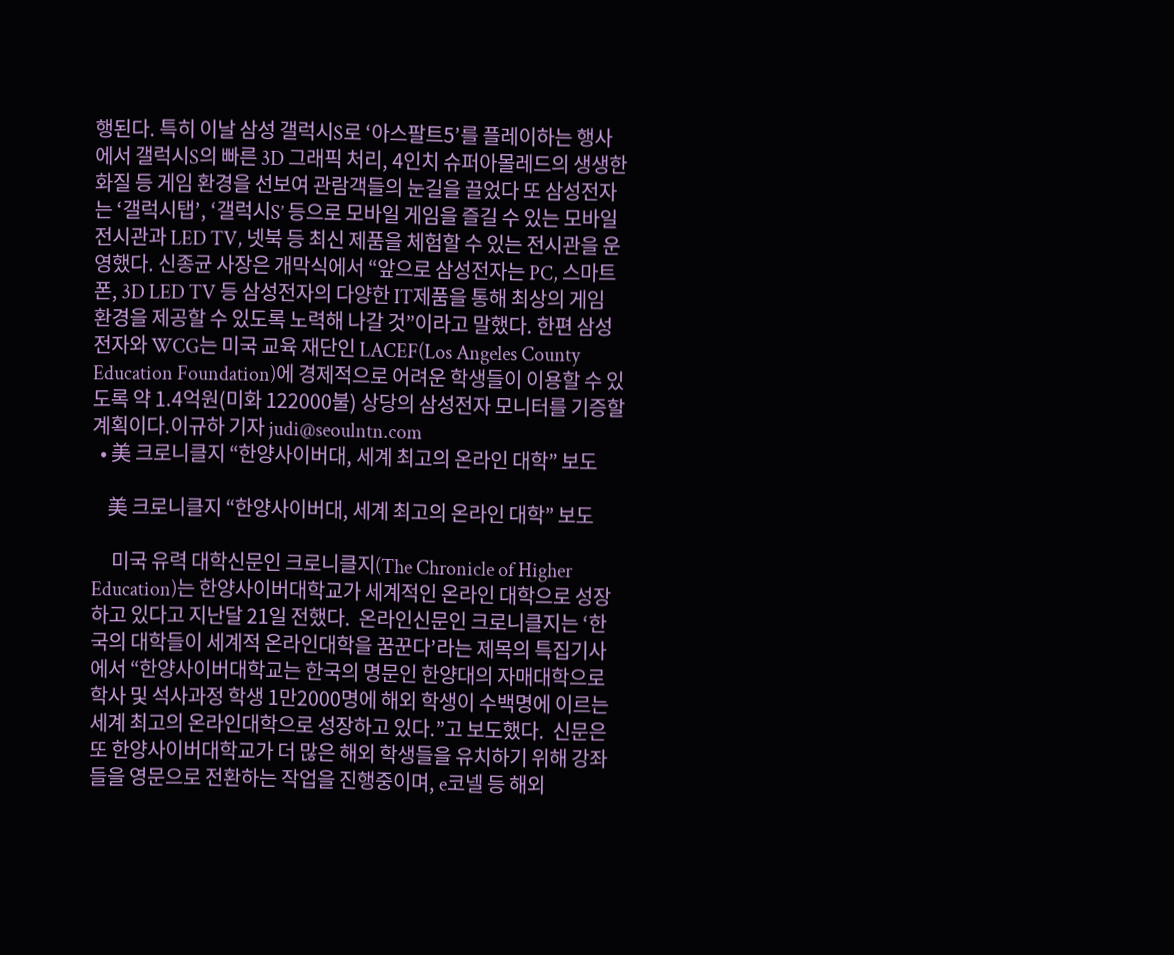행된다. 특히 이날 삼성 갤럭시S로 ‘아스팔트5’를 플레이하는 행사에서 갤럭시S의 빠른 3D 그래픽 처리, 4인치 슈퍼아몰레드의 생생한 화질 등 게임 환경을 선보여 관람객들의 눈길을 끌었다 또 삼성전자는 ‘갤럭시탭’, ‘갤럭시S’ 등으로 모바일 게임을 즐길 수 있는 모바일 전시관과 LED TV, 넷북 등 최신 제품을 체험할 수 있는 전시관을 운영했다. 신종균 사장은 개막식에서 “앞으로 삼성전자는 PC, 스마트폰, 3D LED TV 등 삼성전자의 다양한 IT제품을 통해 최상의 게임 환경을 제공할 수 있도록 노력해 나갈 것”이라고 말했다. 한편 삼성전자와 WCG는 미국 교육 재단인 LACEF(Los Angeles County Education Foundation)에 경제적으로 어려운 학생들이 이용할 수 있도록 약 1.4억원(미화 122000불) 상당의 삼성전자 모니터를 기증할 계획이다.이규하 기자 judi@seoulntn.com
  • 美 크로니클지 “한양사이버대, 세계 최고의 온라인 대학” 보도

    美 크로니클지 “한양사이버대, 세계 최고의 온라인 대학” 보도

     미국 유력 대학신문인 크로니클지(The Chronicle of Higher Education)는 한양사이버대학교가 세계적인 온라인 대학으로 성장하고 있다고 지난달 21일 전했다.  온라인신문인 크로니클지는 ‘한국의 대학들이 세계적 온라인대학을 꿈꾼다’라는 제목의 특집기사에서 “한양사이버대학교는 한국의 명문인 한양대의 자매대학으로 학사 및 석사과정 학생 1만2000명에 해외 학생이 수백명에 이르는 세계 최고의 온라인대학으로 성장하고 있다.”고 보도했다.  신문은 또 한양사이버대학교가 더 많은 해외 학생들을 유치하기 위해 강좌들을 영문으로 전환하는 작업을 진행중이며, e코넬 등 해외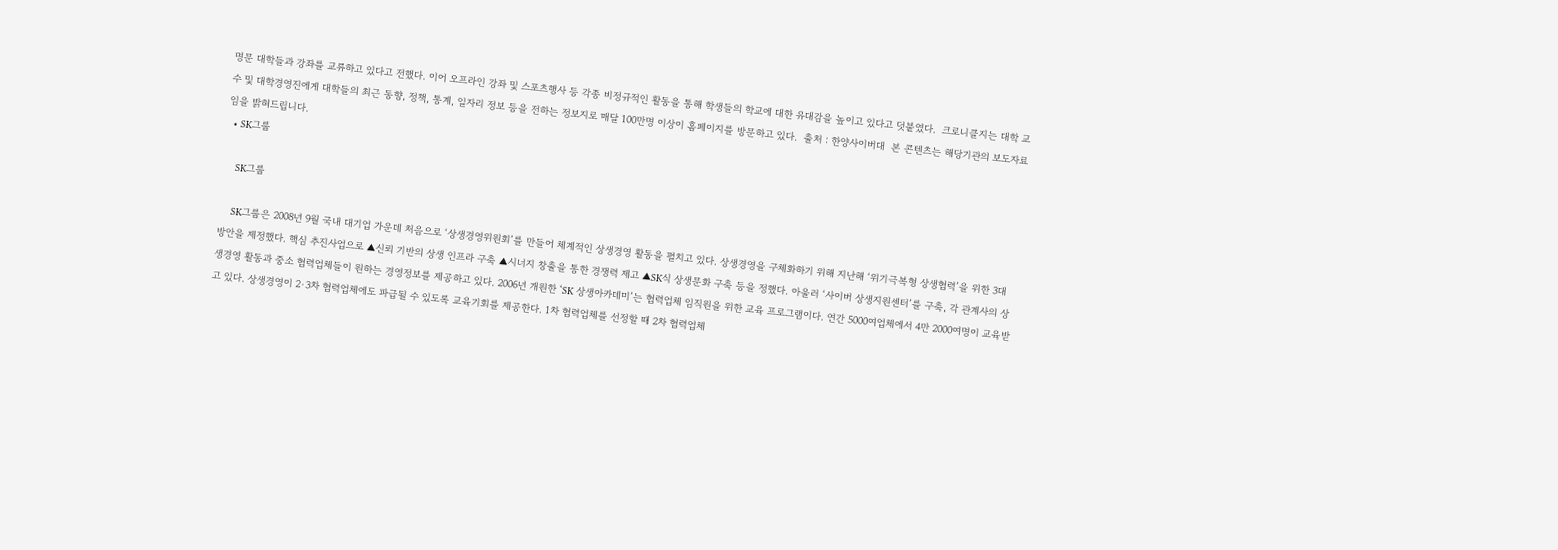명문 대학들과 강좌를 교류하고 있다고 전했다. 이어 오프라인 강좌 및 스포츠행사 등 각종 비정규적인 활동을 통해 학생들의 학교에 대한 유대감을 높이고 있다고 덧붙였다.  크로니클지는 대학 교수 및 대학경영진에게 대학들의 최근 동향, 정책, 통계, 일자리 정보 등을 전하는 정보지로 매달 100만명 이상이 홈페이지를 방문하고 있다.  출처 : 한양사이버대  본 콘텐츠는 해당기관의 보도자료임을 밝혀드립니다.
  • SK그룹

    SK그룹

    SK그룹은 2008년 9월 국내 대기업 가운데 처음으로 ‘상생경영위원회’를 만들어 체계적인 상생경영 활동을 펼치고 있다. 상생경영을 구체화하기 위해 지난해 ‘위기극복형 상생협력’을 위한 3대 방안을 제정했다. 핵심 추진사업으로 ▲신뢰 기반의 상생 인프라 구축 ▲시너지 창출을 통한 경쟁력 제고 ▲SK식 상생문화 구축 등을 정했다. 아울러 ‘사이버 상생지원센터’를 구축, 각 관계사의 상생경영 활동과 중소 협력업체들이 원하는 경영정보를 제공하고 있다. 2006년 개원한 ‘SK 상생아카데미’는 협력업체 임직원을 위한 교육 프로그램이다. 연간 5000여업체에서 4만 2000여명이 교육받고 있다. 상생경영이 2∙3차 협력업체에도 파급될 수 있도록 교육기회를 제공한다. 1차 협력업체를 선정할 때 2차 협력업체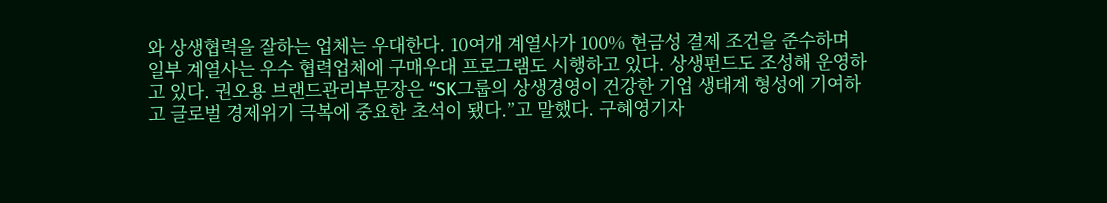와 상생협력을 잘하는 업체는 우대한다. 10여개 계열사가 100% 현금성 결제 조건을 준수하며 일부 계열사는 우수 협력업체에 구매우대 프로그램도 시행하고 있다. 상생펀드도 조성해 운영하고 있다. 권오용 브랜드관리부문장은 “SK그룹의 상생경영이 건강한 기업 생태계 형성에 기여하고 글로벌 경제위기 극복에 중요한 초석이 됐다.”고 말했다. 구혜영기자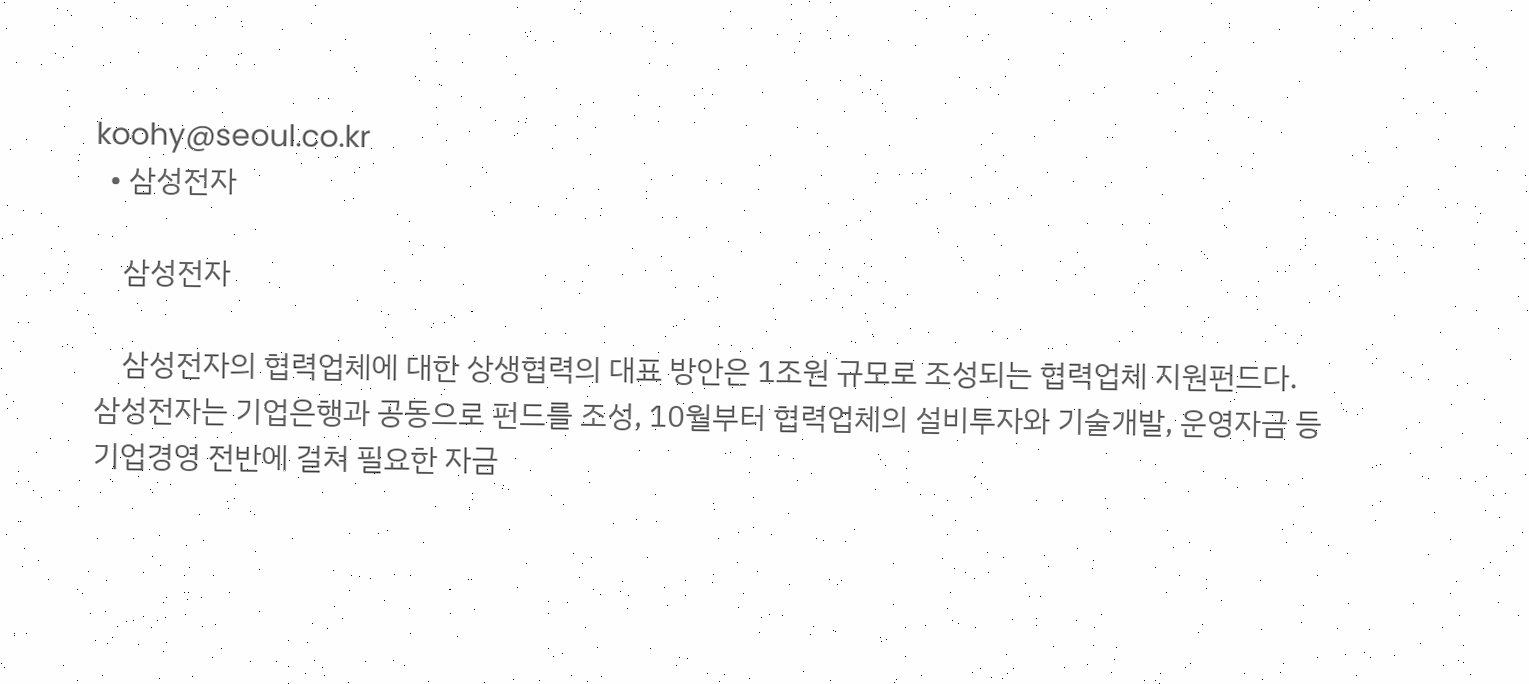koohy@seoul.co.kr
  • 삼성전자

    삼성전자

    삼성전자의 협력업체에 대한 상생협력의 대표 방안은 1조원 규모로 조성되는 협력업체 지원펀드다. 삼성전자는 기업은행과 공동으로 펀드를 조성, 10월부터 협력업체의 설비투자와 기술개발, 운영자금 등 기업경영 전반에 걸쳐 필요한 자금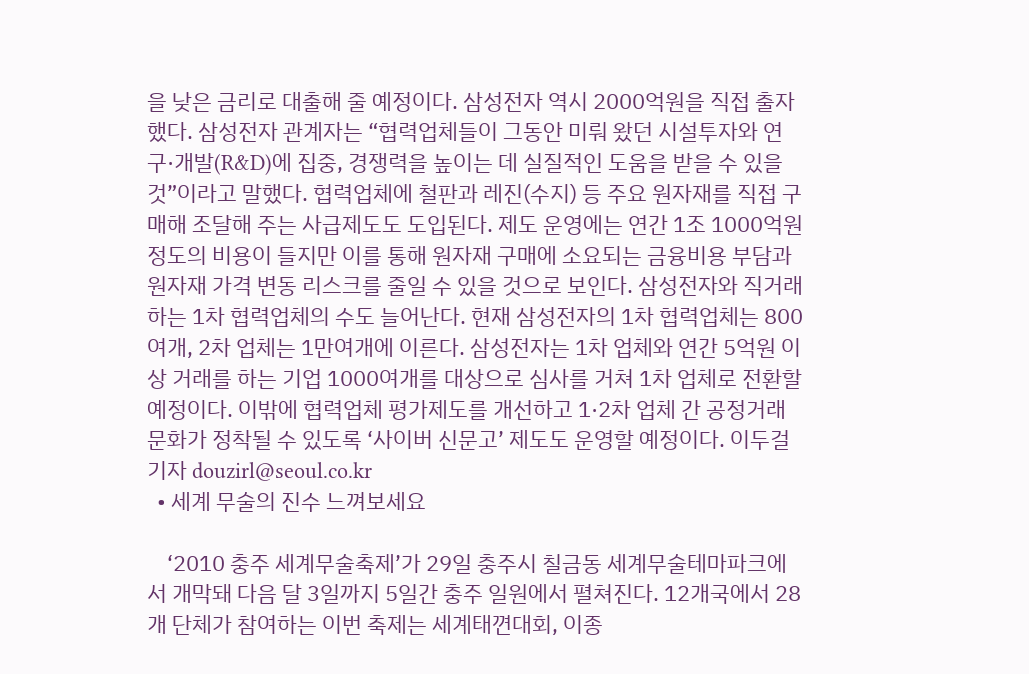을 낮은 금리로 대출해 줄 예정이다. 삼성전자 역시 2000억원을 직접 출자했다. 삼성전자 관계자는 “협력업체들이 그동안 미뤄 왔던 시설투자와 연구·개발(R&D)에 집중, 경쟁력을 높이는 데 실질적인 도움을 받을 수 있을 것”이라고 말했다. 협력업체에 철판과 레진(수지) 등 주요 원자재를 직접 구매해 조달해 주는 사급제도도 도입된다. 제도 운영에는 연간 1조 1000억원 정도의 비용이 들지만 이를 통해 원자재 구매에 소요되는 금융비용 부담과 원자재 가격 변동 리스크를 줄일 수 있을 것으로 보인다. 삼성전자와 직거래하는 1차 협력업체의 수도 늘어난다. 현재 삼성전자의 1차 협력업체는 800여개, 2차 업체는 1만여개에 이른다. 삼성전자는 1차 업체와 연간 5억원 이상 거래를 하는 기업 1000여개를 대상으로 심사를 거쳐 1차 업체로 전환할 예정이다. 이밖에 협력업체 평가제도를 개선하고 1·2차 업체 간 공정거래 문화가 정착될 수 있도록 ‘사이버 신문고’ 제도도 운영할 예정이다. 이두걸기자 douzirl@seoul.co.kr
  • 세계 무술의 진수 느껴보세요

    ‘2010 충주 세계무술축제’가 29일 충주시 칠금동 세계무술테마파크에서 개막돼 다음 달 3일까지 5일간 충주 일원에서 펼쳐진다. 12개국에서 28개 단체가 참여하는 이번 축제는 세계태껸대회, 이종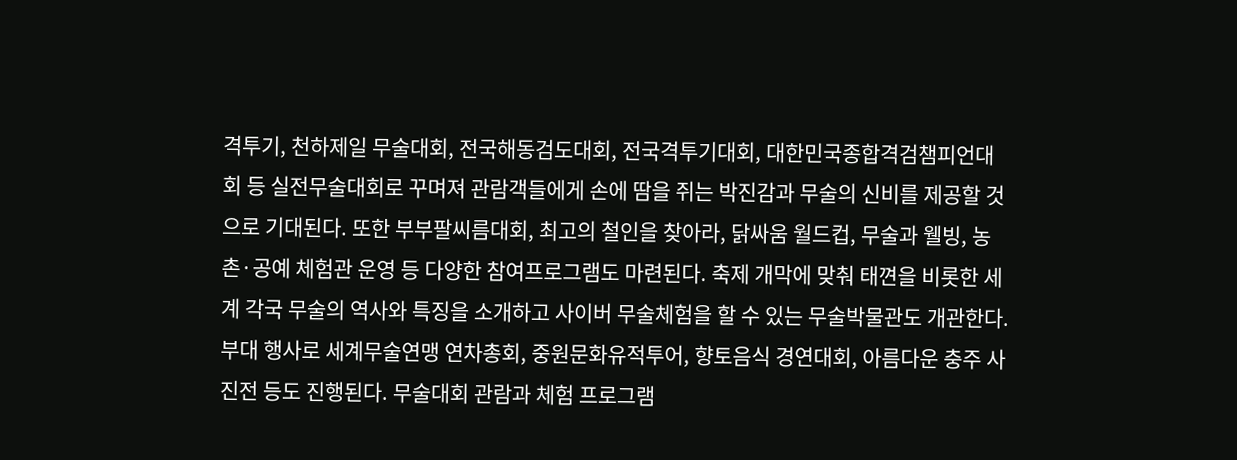격투기, 천하제일 무술대회, 전국해동검도대회, 전국격투기대회, 대한민국종합격검챔피언대회 등 실전무술대회로 꾸며져 관람객들에게 손에 땀을 쥐는 박진감과 무술의 신비를 제공할 것으로 기대된다. 또한 부부팔씨름대회, 최고의 철인을 찾아라, 닭싸움 월드컵, 무술과 웰빙, 농촌·공예 체험관 운영 등 다양한 참여프로그램도 마련된다. 축제 개막에 맞춰 태껸을 비롯한 세계 각국 무술의 역사와 특징을 소개하고 사이버 무술체험을 할 수 있는 무술박물관도 개관한다. 부대 행사로 세계무술연맹 연차총회, 중원문화유적투어, 향토음식 경연대회, 아름다운 충주 사진전 등도 진행된다. 무술대회 관람과 체험 프로그램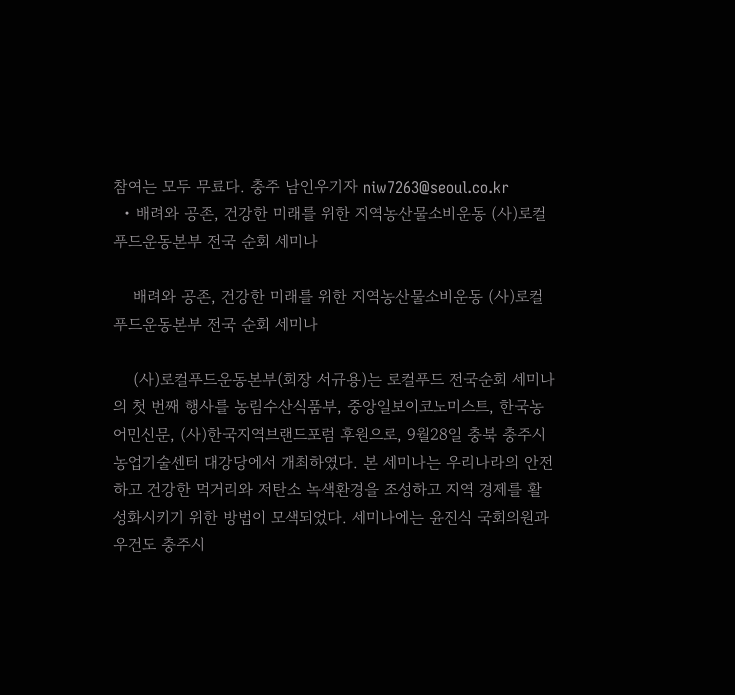참여는 모두 무료다. 충주 남인우기자 niw7263@seoul.co.kr
  • 배려와 공존, 건강한 미래를 위한 지역농산물소비운동 (사)로컬푸드운동본부 전국 순회 세미나

    배려와 공존, 건강한 미래를 위한 지역농산물소비운동 (사)로컬푸드운동본부 전국 순회 세미나

    (사)로컬푸드운동본부(회장 서규용)는 로컬푸드 전국순회 세미나의 첫 번째 행사를 농림수산식품부, 중앙일보이코노미스트, 한국농어민신문, (사)한국지역브랜드포럼 후원으로, 9월28일 충북 충주시 농업기술센터 대강당에서 개최하였다. 본 세미나는 우리나라의 안전하고 건강한 먹거리와 저탄소 녹색환경을 조성하고 지역 경제를 활성화시키기 위한 방법이 모색되었다. 세미나에는 윤진식 국회의원과 우건도 충주시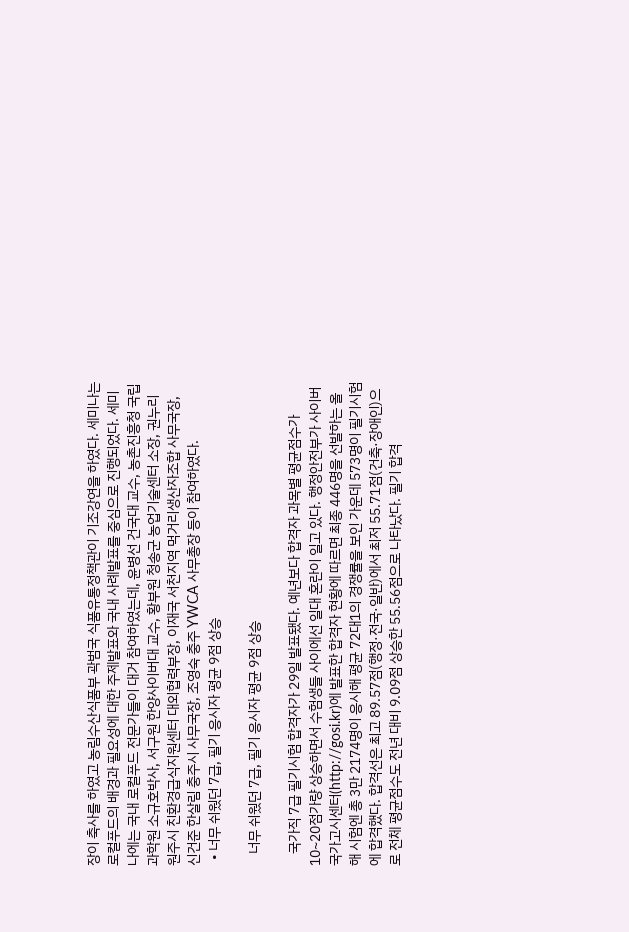장이 축사를 하였고 농림수산식품부 곽범국 식품유통정책관이 기조강연을 하였다. 세미나는 로컬푸드의 배경과 필요성에 대한 주제발표와 국내 사례발표를 중심으로 진행되었다. 세미나에는 국내 로컬푸드 전문가들이 대거 참여하였는데, 윤병선 건국대 교수, 농촌진흥청 국립과학원 소규호박사, 서구원 한양사이버대 교수, 황부원 청송군 농업기술센터 소장, 권누리 원주시 친환경급식지원센터 대외협력부장, 이재국 서천지역 먹거리생산자조합 사무국장, 신건준 한살림 충주시 사무국장, 조영숙 충주 YWCA 사무총장 등이 참여하였다.
  • 너무 쉬웠던 7급, 필기 응시자 평균 9점 상승

    너무 쉬웠던 7급, 필기 응시자 평균 9점 상승

    국가직 7급 필기시험 합격자가 29일 발표됐다. 예년보다 합격자 과목별 평균점수가 10~20점가량 상승하면서 수험생들 사이에선 일대 혼란이 일고 있다. 행정안전부가 사이버국가고시센터(http://gosi.kr)에 발표한 합격자 현황에 따르면 최종 446명을 선발하는 올해 시험엔 총 3만 2174명이 응시해 평균 72대1의 경쟁률을 보인 가운데 573명이 필기시험에 합격했다. 합격선은 최고 89.57점(행정·전국·일반)에서 최저 55.71점(건축·장애인)으로 전체 평균점수도 전년 대비 9.09점 상승한 55.56점으로 나타났다. 필기 합격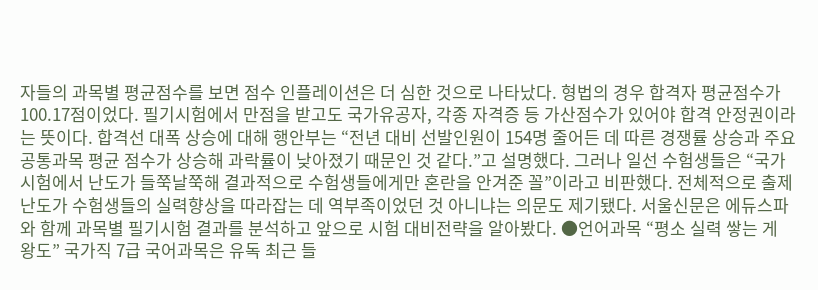자들의 과목별 평균점수를 보면 점수 인플레이션은 더 심한 것으로 나타났다. 형법의 경우 합격자 평균점수가 100.17점이었다. 필기시험에서 만점을 받고도 국가유공자, 각종 자격증 등 가산점수가 있어야 합격 안정권이라는 뜻이다. 합격선 대폭 상승에 대해 행안부는 “전년 대비 선발인원이 154명 줄어든 데 따른 경쟁률 상승과 주요 공통과목 평균 점수가 상승해 과락률이 낮아졌기 때문인 것 같다.”고 설명했다. 그러나 일선 수험생들은 “국가시험에서 난도가 들쭉날쭉해 결과적으로 수험생들에게만 혼란을 안겨준 꼴”이라고 비판했다. 전체적으로 출제난도가 수험생들의 실력향상을 따라잡는 데 역부족이었던 것 아니냐는 의문도 제기됐다. 서울신문은 에듀스파와 함께 과목별 필기시험 결과를 분석하고 앞으로 시험 대비전략을 알아봤다. ●언어과목 “평소 실력 쌓는 게 왕도” 국가직 7급 국어과목은 유독 최근 들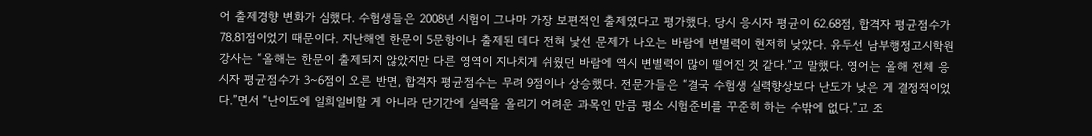어 출제경향 변화가 심했다. 수험생들은 2008년 시험이 그나마 가장 보편적인 출제였다고 평가했다. 당시 응시자 평균이 62.68점, 합격자 평균점수가 78.81점이었기 때문이다. 지난해엔 한문이 5문항이나 출제된 데다 전혀 낯선 문제가 나오는 바람에 변별력이 현저히 낮았다. 유두선 남부행정고시학원 강사는 “올해는 한문이 출제되지 않았지만 다른 영역이 지나치게 쉬웠던 바람에 역시 변별력이 많이 떨어진 것 같다.”고 말했다. 영어는 올해 전체 응시자 평균점수가 3~6점이 오른 반면, 합격자 평균점수는 무려 9점이나 상승했다. 전문가들은 “결국 수험생 실력향상보다 난도가 낮은 게 결정적이었다.”면서 “난이도에 일희일비할 게 아니라 단기간에 실력을 올리기 어려운 과목인 만큼 평소 시험준비를 꾸준히 하는 수밖에 없다.”고 조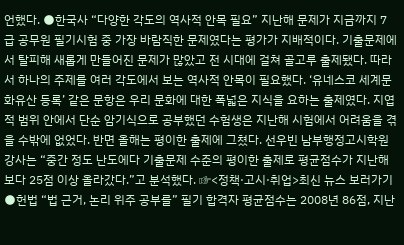언했다. ●한국사 “다양한 각도의 역사적 안목 필요” 지난해 문제가 지금까지 7급 공무원 필기시험 중 가장 바람직한 문제였다는 평가가 지배적이다. 기출문제에서 탈피해 새롭게 만들어진 문제가 많았고 전 시대에 걸쳐 골고루 출제됐다. 따라서 하나의 주제를 여러 각도에서 보는 역사적 안목이 필요했다. ‘유네스코 세계문화유산 등록’ 같은 문항은 우리 문화에 대한 폭넓은 지식을 요하는 출제였다. 지엽적 범위 안에서 단순 암기식으로 공부했던 수험생은 지난해 시험에서 어려움을 겪을 수밖에 없었다. 반면 올해는 평이한 출제에 그쳤다. 선우빈 남부행정고시학원 강사는 “중간 정도 난도에다 기출문제 수준의 평이한 출제로 평균점수가 지난해보다 25점 이상 올라갔다.”고 분석했다. ☞<정책·고시·취업>최신 뉴스 보러가기 ●헌법 “법 근거, 논리 위주 공부를” 필기 합격자 평균점수는 2008년 86점, 지난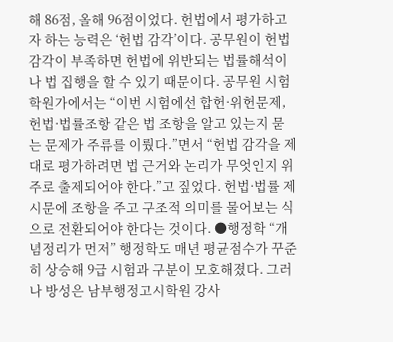해 86점, 올해 96점이었다. 헌법에서 평가하고자 하는 능력은 ‘헌법 감각’이다. 공무원이 헌법 감각이 부족하면 헌법에 위반되는 법률해석이나 법 집행을 할 수 있기 때문이다. 공무원 시험 학원가에서는 “이번 시험에선 합헌·위헌문제, 헌법·법률조항 같은 법 조항을 알고 있는지 묻는 문제가 주류를 이뤘다.”면서 “헌법 감각을 제대로 평가하려면 법 근거와 논리가 무엇인지 위주로 출제되어야 한다.”고 짚었다. 헌법·법률 제시문에 조항을 주고 구조적 의미를 물어보는 식으로 전환되어야 한다는 것이다. ●행정학 “개념정리가 먼저” 행정학도 매년 평균점수가 꾸준히 상승해 9급 시험과 구분이 모호해졌다. 그러나 방성은 남부행정고시학원 강사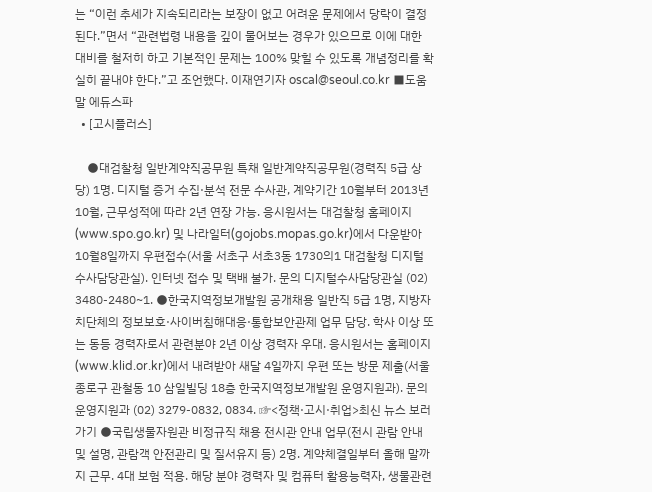는 “이런 추세가 지속되리라는 보장이 없고 어려운 문제에서 당락이 결정된다.”면서 “관련법령 내용을 깊이 물어보는 경우가 있으므로 이에 대한 대비를 철저히 하고 기본적인 문제는 100% 맞힐 수 있도록 개념정리를 확실히 끝내야 한다.”고 조언했다. 이재연기자 oscal@seoul.co.kr ■도움말 에듀스파
  • [고시플러스]

    ●대검찰청 일반계약직공무원 특채 일반계약직공무원(경력직 5급 상당) 1명. 디지털 증거 수집·분석 전문 수사관, 계약기간 10월부터 2013년 10월, 근무성적에 따라 2년 연장 가능. 응시원서는 대검찰청 홈페이지(www.spo.go.kr) 및 나라일터(gojobs.mopas.go.kr)에서 다운받아 10월8일까지 우편접수(서울 서초구 서초3동 1730의1 대검찰청 디지털수사담당관실). 인터넷 접수 및 택배 불가. 문의 디지털수사담당관실 (02) 3480-2480~1. ●한국지역정보개발원 공개채용 일반직 5급 1명, 지방자치단체의 정보보호·사이버침해대응·통합보안관제 업무 담당. 학사 이상 또는 동등 경력자로서 관련분야 2년 이상 경력자 우대. 응시원서는 홈페이지(www.klid.or.kr)에서 내려받아 새달 4일까지 우편 또는 방문 제출(서울 종로구 관철동 10 삼일빌딩 18층 한국지역정보개발원 운영지원과). 문의 운영지원과 (02) 3279-0832, 0834. ☞<정책·고시·취업>최신 뉴스 보러가기 ●국립생물자원관 비정규직 채용 전시관 안내 업무(전시 관람 안내 및 설명, 관람객 안전관리 및 질서유지 등) 2명. 계약체결일부터 올해 말까지 근무. 4대 보험 적용. 해당 분야 경력자 및 컴퓨터 활용능력자, 생물관련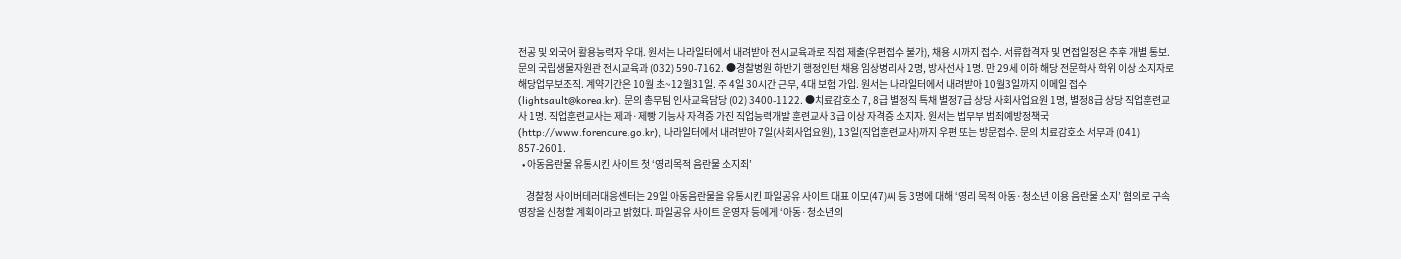전공 및 외국어 활용능력자 우대. 원서는 나라일터에서 내려받아 전시교육과로 직접 제출(우편접수 불가), 채용 시까지 접수. 서류합격자 및 면접일정은 추후 개별 통보. 문의 국립생물자원관 전시교육과 (032) 590-7162. ●경찰병원 하반기 행정인턴 채용 임상병리사 2명, 방사선사 1명. 만 29세 이하 해당 전문학사 학위 이상 소지자로 해당업무보조직. 계약기간은 10월 초~12월31일. 주 4일 30시간 근무, 4대 보험 가입. 원서는 나라일터에서 내려받아 10월3일까지 이메일 접수(lightsault@korea.kr). 문의 총무팀 인사교육담당 (02) 3400-1122. ●치료감호소 7, 8급 별정직 특채 별정7급 상당 사회사업요원 1명, 별정8급 상당 직업훈련교사 1명. 직업훈련교사는 제과·제빵 기능사 자격증 가진 직업능력개발 훈련교사 3급 이상 자격증 소지자. 원서는 법무부 범죄예방정책국 (http://www.forencure.go.kr), 나라일터에서 내려받아 7일(사회사업요원), 13일(직업훈련교사)까지 우편 또는 방문접수. 문의 치료감호소 서무과 (041) 857-2601.
  • 아동음란물 유통시킨 사이트 첫 ‘영리목적 음란물 소지죄’

    경찰청 사이버테러대응센터는 29일 아동음란물을 유통시킨 파일공유 사이트 대표 이모(47)씨 등 3명에 대해 ‘영리 목적 아동·청소년 이용 음란물 소지’ 혐의로 구속영장을 신청할 계획이라고 밝혔다. 파일공유 사이트 운영자 등에게 ‘아동·청소년의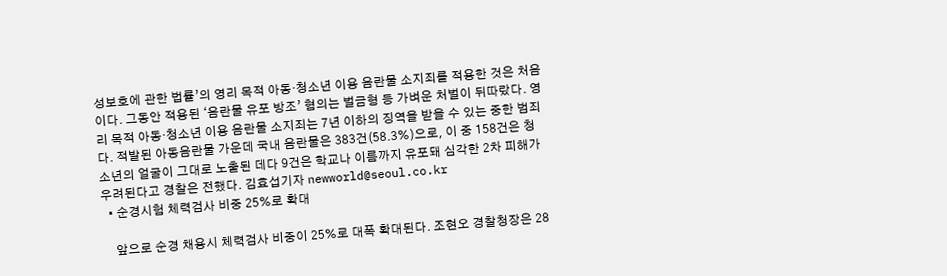성보호에 관한 법률’의 영리 목적 아동·청소년 이용 음란물 소지죄를 적용한 것은 처음이다. 그동안 적용된 ‘음란물 유포 방조’ 혐의는 벌금형 등 가벼운 처벌이 뒤따랐다. 영리 목적 아동·청소년 이용 음란물 소지죄는 7년 이하의 징역을 받을 수 있는 중한 범죄다. 적발된 아동음란물 가운데 국내 음란물은 383건(58.3%)으로, 이 중 158건은 청소년의 얼굴이 그대로 노출된 데다 9건은 학교나 이름까지 유포돼 심각한 2차 피해가 우려된다고 경찰은 전했다. 김효섭기자 newworld@seoul.co.kr
  • 순경시험 체력검사 비중 25%로 확대

    앞으로 순경 채용시 체력검사 비중이 25%로 대폭 확대된다. 조현오 경찰청장은 28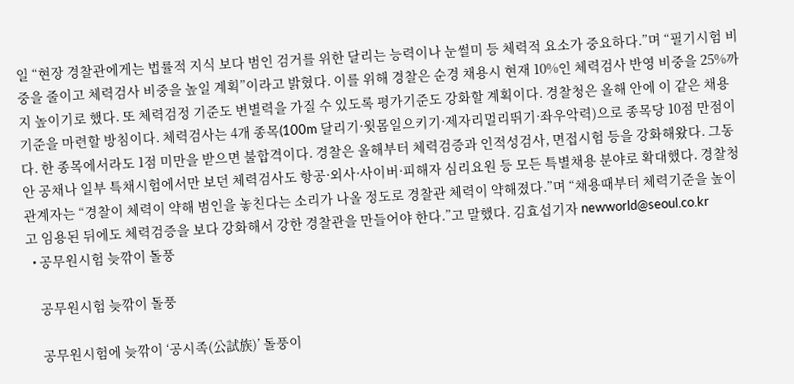일 “현장 경찰관에게는 법률적 지식 보다 범인 검거를 위한 달리는 능력이나 눈썰미 등 체력적 요소가 중요하다.”며 “필기시험 비중을 줄이고 체력검사 비중을 높일 계획”이라고 밝혔다. 이를 위해 경찰은 순경 채용시 현재 10%인 체력검사 반영 비중을 25%까지 높이기로 했다. 또 체력검정 기준도 변별력을 가질 수 있도록 평가기준도 강화할 계획이다. 경찰청은 올해 안에 이 같은 채용기준을 마련할 방침이다. 체력검사는 4개 종목(100m 달리기·윗몸일으키기·제자리멀리뛰기·좌우악력)으로 종목당 10점 만점이다. 한 종목에서라도 1점 미만을 받으면 불합격이다. 경찰은 올해부터 체력검증과 인적성검사, 면접시험 등을 강화해왔다. 그동안 공채나 일부 특채시험에서만 보던 체력검사도 항공·외사·사이버·피해자 심리요원 등 모든 특별채용 분야로 확대했다. 경찰청 관계자는 “경찰이 체력이 약해 범인을 놓친다는 소리가 나올 정도로 경찰관 체력이 약해졌다.”며 “채용때부터 체력기준을 높이고 임용된 뒤에도 체력검증을 보다 강화해서 강한 경찰관을 만들어야 한다.”고 말했다. 김효섭기자 newworld@seoul.co.kr
  • 공무원시험 늦깎이 돌풍

    공무원시험 늦깎이 돌풍

    공무원시험에 늦깎이 ‘공시족(公試族)’ 돌풍이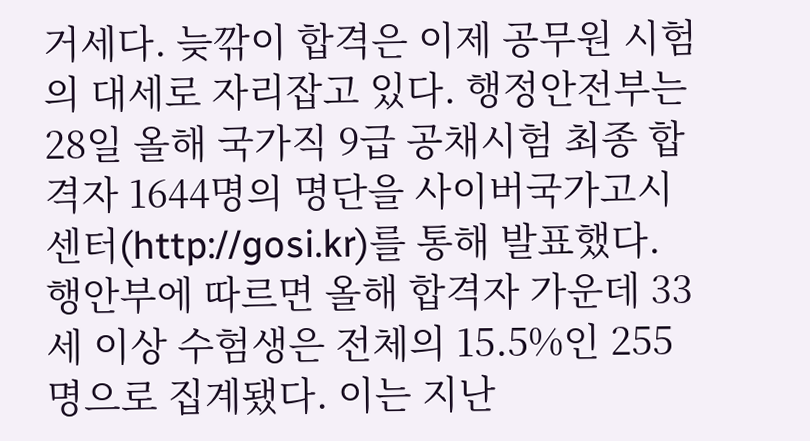거세다. 늦깎이 합격은 이제 공무원 시험의 대세로 자리잡고 있다. 행정안전부는 28일 올해 국가직 9급 공채시험 최종 합격자 1644명의 명단을 사이버국가고시센터(http://gosi.kr)를 통해 발표했다. 행안부에 따르면 올해 합격자 가운데 33세 이상 수험생은 전체의 15.5%인 255명으로 집계됐다. 이는 지난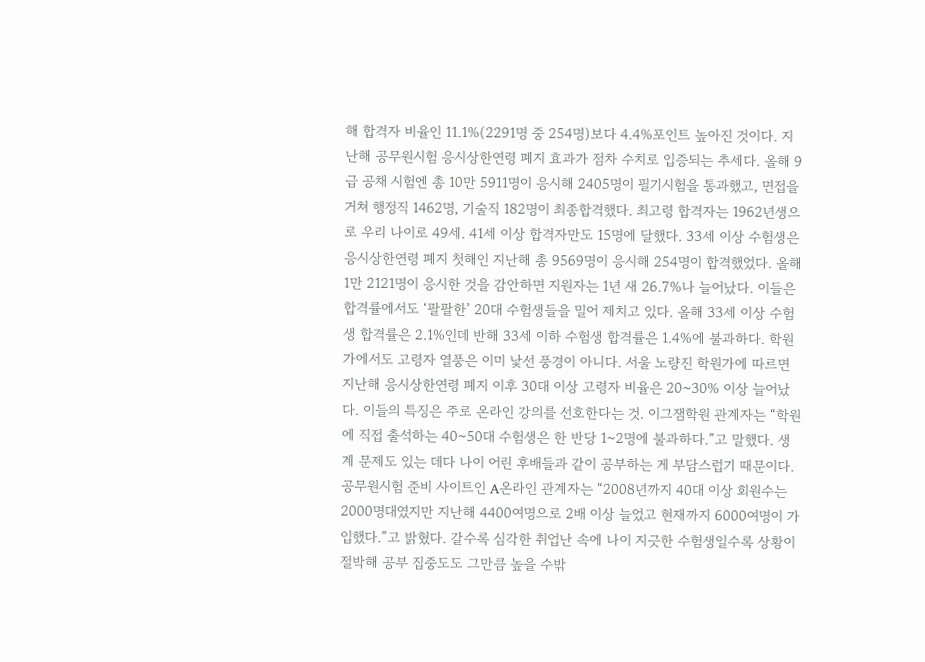해 합격자 비율인 11.1%(2291명 중 254명)보다 4.4%포인트 높아진 것이다. 지난해 공무원시험 응시상한연령 폐지 효과가 점차 수치로 입증되는 추세다. 올해 9급 공채 시험엔 총 10만 5911명이 응시해 2405명이 필기시험을 통과했고, 면접을 거쳐 행정직 1462명, 기술직 182명이 최종합격했다. 최고령 합격자는 1962년생으로 우리 나이로 49세. 41세 이상 합격자만도 15명에 달했다. 33세 이상 수험생은 응시상한연령 폐지 첫해인 지난해 총 9569명이 응시해 254명이 합격했었다. 올해 1만 2121명이 응시한 것을 감안하면 지원자는 1년 새 26.7%나 늘어났다. 이들은 합격률에서도 ‘팔팔한’ 20대 수험생들을 밀어 제치고 있다. 올해 33세 이상 수험생 합격률은 2.1%인데 반해 33세 이하 수험생 합격률은 1.4%에 불과하다. 학원가에서도 고령자 열풍은 이미 낯선 풍경이 아니다. 서울 노량진 학원가에 따르면 지난해 응시상한연령 폐지 이후 30대 이상 고령자 비율은 20~30% 이상 늘어났다. 이들의 특징은 주로 온라인 강의를 선호한다는 것. 이그잼학원 관계자는 “학원에 직접 출석하는 40~50대 수험생은 한 반당 1~2명에 불과하다.”고 말했다. 생계 문제도 있는 데다 나이 어린 후배들과 같이 공부하는 게 부담스럽기 때문이다. 공무원시험 준비 사이트인 A온라인 관계자는 “2008년까지 40대 이상 회원수는 2000명대였지만 지난해 4400여명으로 2배 이상 늘었고 현재까지 6000여명이 가입했다.”고 밝혔다. 갈수록 심각한 취업난 속에 나이 지긋한 수험생일수록 상황이 절박해 공부 집중도도 그만큼 높을 수밖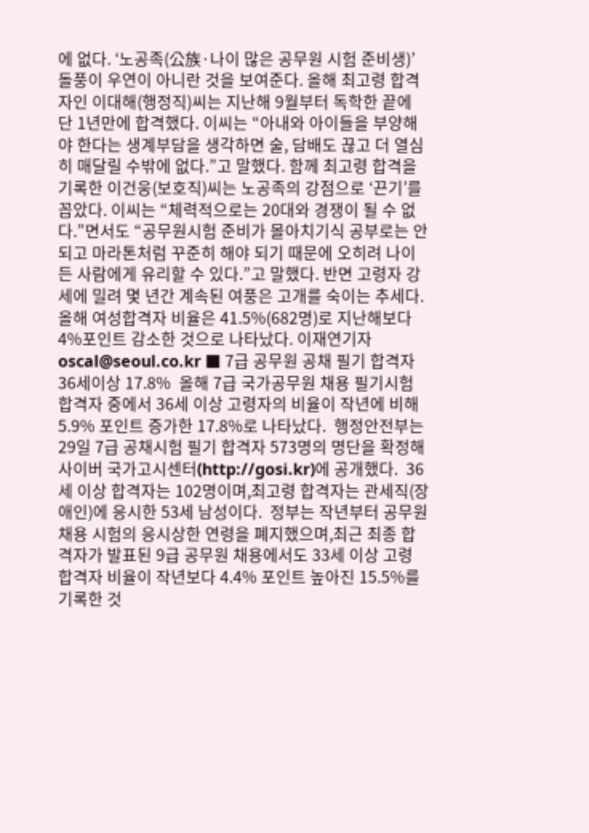에 없다. ‘노공족(公族·나이 많은 공무원 시험 준비생)’ 돌풍이 우연이 아니란 것을 보여준다. 올해 최고령 합격자인 이대해(행정직)씨는 지난해 9월부터 독학한 끝에 단 1년만에 합격했다. 이씨는 “아내와 아이들을 부양해야 한다는 생계부담을 생각하면 술, 담배도 끊고 더 열심히 매달릴 수밖에 없다.”고 말했다. 함께 최고령 합격을 기록한 이건웅(보호직)씨는 노공족의 강점으로 ‘끈기’를 꼽았다. 이씨는 “체력적으로는 20대와 경쟁이 될 수 없다.”면서도 “공무원시험 준비가 몰아치기식 공부로는 안 되고 마라톤처럼 꾸준히 해야 되기 때문에 오히려 나이 든 사람에게 유리할 수 있다.”고 말했다. 반면 고령자 강세에 밀려 몇 년간 계속된 여풍은 고개를 숙이는 추세다. 올해 여성합격자 비율은 41.5%(682명)로 지난해보다 4%포인트 감소한 것으로 나타났다. 이재연기자 oscal@seoul.co.kr ■ 7급 공무원 공채 필기 합격자 36세이상 17.8%  올해 7급 국가공무원 채용 필기시험 합격자 중에서 36세 이상 고령자의 비율이 작년에 비해 5.9% 포인트 증가한 17.8%로 나타났다.  행정안전부는 29일 7급 공채시험 필기 합격자 573명의 명단을 확정해 사이버 국가고시센터(http://gosi.kr)에 공개했다.  36세 이상 합격자는 102명이며,최고령 합격자는 관세직(장애인)에 응시한 53세 남성이다.  정부는 작년부터 공무원 채용 시험의 응시상한 연령을 폐지했으며,최근 최종 합격자가 발표된 9급 공무원 채용에서도 33세 이상 고령 합격자 비율이 작년보다 4.4% 포인트 높아진 15.5%를 기록한 것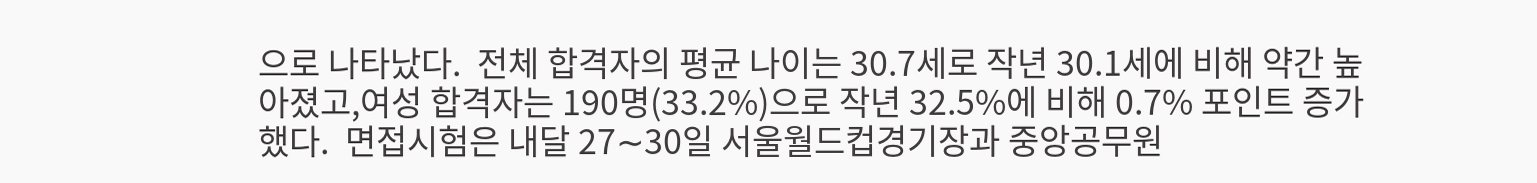으로 나타났다.  전체 합격자의 평균 나이는 30.7세로 작년 30.1세에 비해 약간 높아졌고,여성 합격자는 190명(33.2%)으로 작년 32.5%에 비해 0.7% 포인트 증가했다.  면접시험은 내달 27∼30일 서울월드컵경기장과 중앙공무원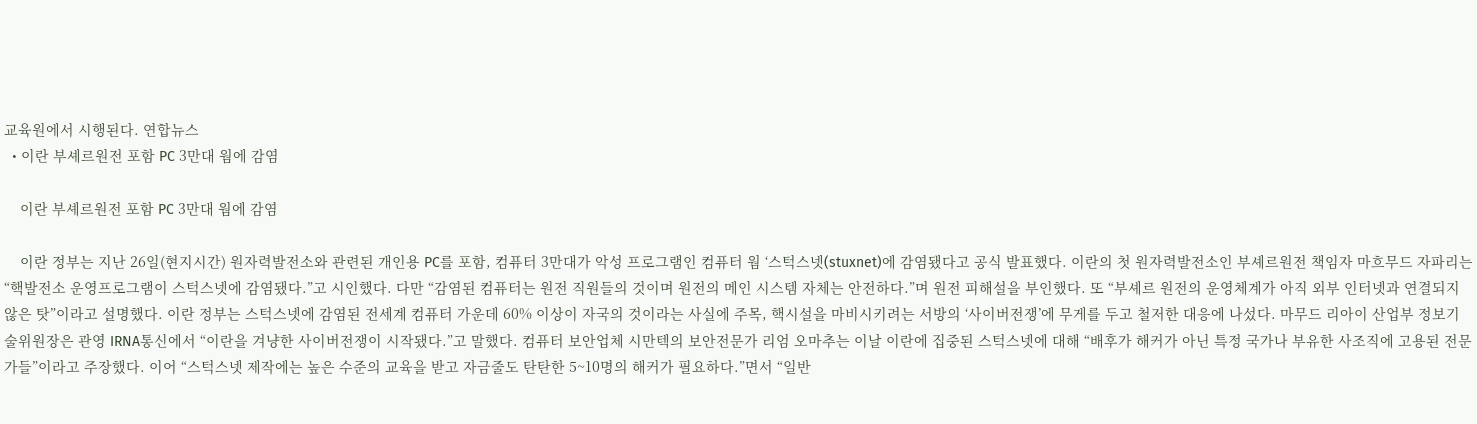교육원에서 시행된다. 연합뉴스
  • 이란 부셰르원전 포함 PC 3만대 웜에 감염

    이란 부셰르원전 포함 PC 3만대 웜에 감염

    이란 정부는 지난 26일(현지시간) 원자력발전소와 관련된 개인용 PC를 포함, 컴퓨터 3만대가 악성 프로그램인 컴퓨터 웜 ‘스턱스넷(stuxnet)에 감염됐다고 공식 발표했다. 이란의 첫 원자력발전소인 부셰르원전 책임자 마흐무드 자파리는 “핵발전소 운영프로그램이 스턱스넷에 감염됐다.”고 시인했다. 다만 “감염된 컴퓨터는 원전 직원들의 것이며 원전의 메인 시스템 자체는 안전하다.”며 원전 피해설을 부인했다. 또 “부셰르 원전의 운영체계가 아직 외부 인터넷과 연결되지 않은 탓”이라고 설명했다. 이란 정부는 스턱스넷에 감염된 전세계 컴퓨터 가운데 60% 이상이 자국의 것이라는 사실에 주목, 핵시설을 마비시키려는 서방의 ‘사이버전쟁’에 무게를 두고 철저한 대응에 나섰다. 마무드 리아이 산업부 정보기술위원장은 관영 IRNA통신에서 “이란을 겨냥한 사이버전쟁이 시작됐다.”고 말했다. 컴퓨터 보안업체 시만텍의 보안전문가 리엄 오마추는 이날 이란에 집중된 스턱스넷에 대해 “배후가 해커가 아닌 특정 국가나 부유한 사조직에 고용된 전문가들”이라고 주장했다. 이어 “스턱스넷 제작에는 높은 수준의 교육을 받고 자금줄도 탄탄한 5~10명의 해커가 필요하다.”면서 “일반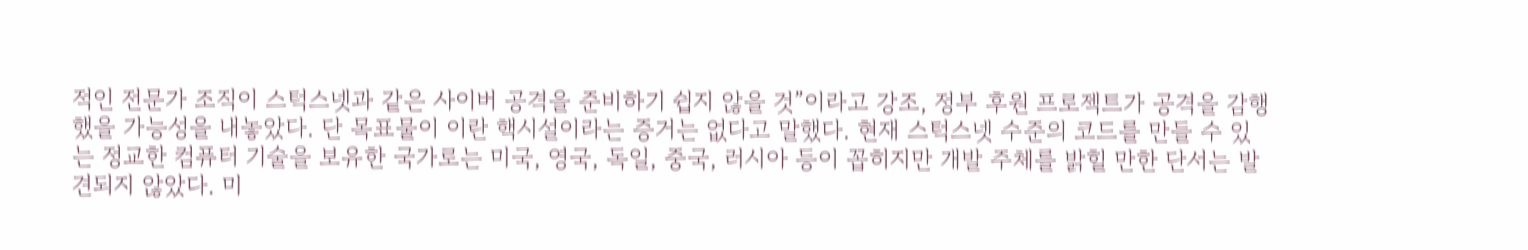적인 전문가 조직이 스턱스넷과 같은 사이버 공격을 준비하기 쉽지 않을 것”이라고 강조, 정부 후원 프로젝트가 공격을 감행했을 가능성을 내놓았다. 단 목표물이 이란 핵시설이라는 증거는 없다고 말했다. 현재 스턱스넷 수준의 코드를 만들 수 있는 정교한 컴퓨터 기술을 보유한 국가로는 미국, 영국, 독일, 중국, 러시아 등이 꼽히지만 개발 주체를 밝힐 만한 단서는 발견되지 않았다. 미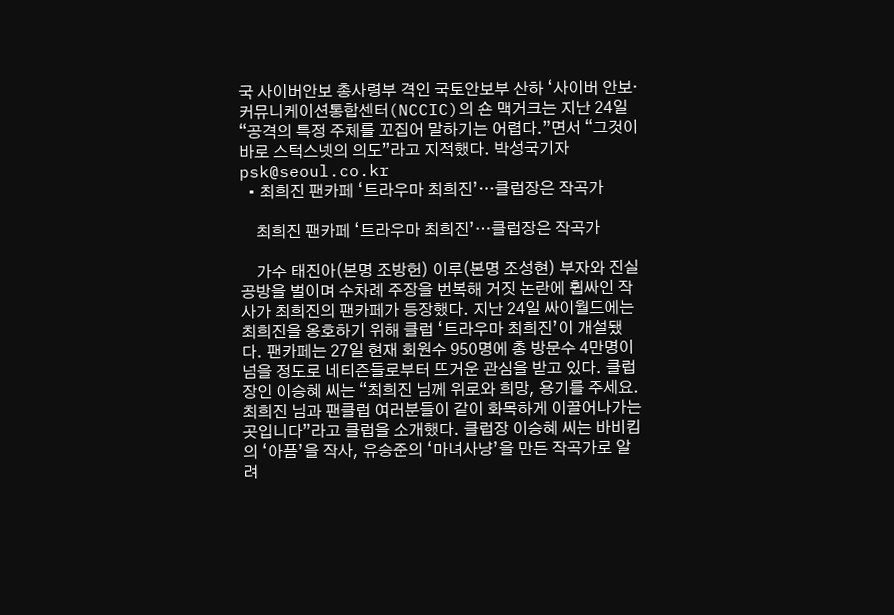국 사이버안보 총사령부 격인 국토안보부 산하 ‘사이버 안보·커뮤니케이션통합센터(NCCIC)의 숀 맥거크는 지난 24일 “공격의 특정 주체를 꼬집어 말하기는 어렵다.”면서 “그것이 바로 스턱스넷의 의도”라고 지적했다. 박성국기자 psk@seoul.co.kr
  • 최희진 팬카페 ‘트라우마 최희진’…클럽장은 작곡가

    최희진 팬카페 ‘트라우마 최희진’…클럽장은 작곡가

    가수 태진아(본명 조방헌) 이루(본명 조성현) 부자와 진실공방을 벌이며 수차례 주장을 번복해 거짓 논란에 휩싸인 작사가 최희진의 팬카페가 등장했다. 지난 24일 싸이월드에는 최희진을 옹호하기 위해 클럽 ‘트라우마 최희진’이 개설됐다. 팬카페는 27일 현재 회원수 950명에 총 방문수 4만명이 넘을 정도로 네티즌들로부터 뜨거운 관심을 받고 있다. 클럽장인 이승혜 씨는 “최희진 님께 위로와 희망, 용기를 주세요. 최희진 님과 팬클럽 여러분들이 같이 화목하게 이끌어나가는 곳입니다”라고 클럽을 소개했다. 클럽장 이승혜 씨는 바비킴의 ‘아픔’을 작사, 유승준의 ‘마녀사냥’을 만든 작곡가로 알려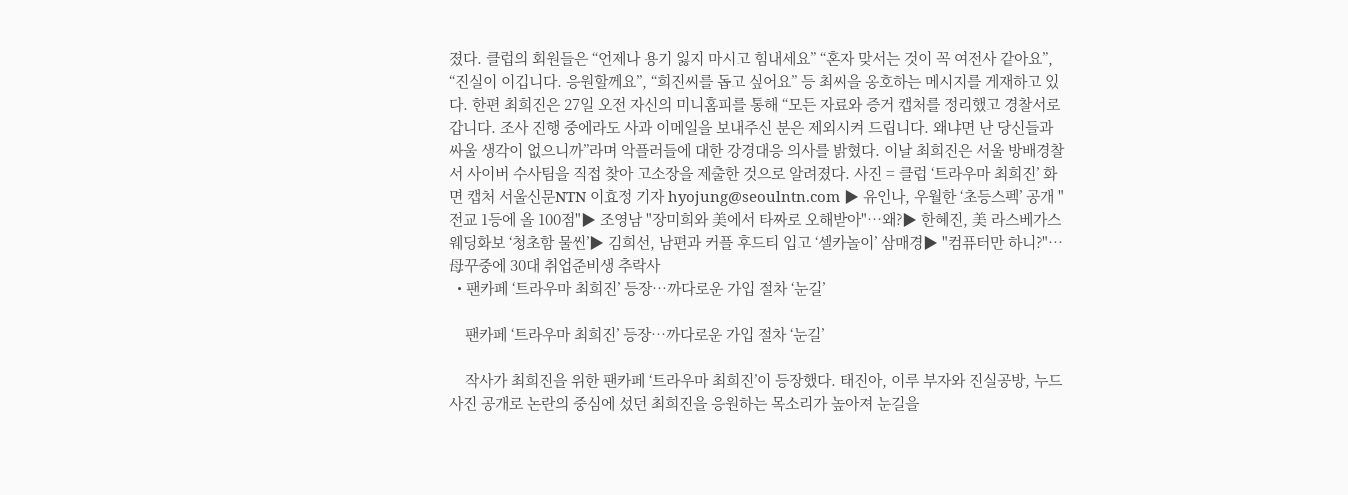졌다. 클럽의 회원들은 “언제나 용기 잃지 마시고 힘내세요” “혼자 맞서는 것이 꼭 여전사 같아요”, “진실이 이깁니다. 응원할께요”, “희진씨를 돕고 싶어요” 등 최씨을 옹호하는 메시지를 게재하고 있다. 한편 최희진은 27일 오전 자신의 미니홈피를 통해 “모든 자료와 증거 캡처를 정리했고 경찰서로 갑니다. 조사 진행 중에라도 사과 이메일을 보내주신 분은 제외시켜 드립니다. 왜냐면 난 당신들과 싸울 생각이 없으니까”라며 악플러들에 대한 강경대응 의사를 밝혔다. 이날 최희진은 서울 방배경찰서 사이버 수사팀을 직접 찾아 고소장을 제출한 것으로 알려졌다. 사진 = 클럽 ‘트라우마 최희진’ 화면 캡처 서울신문NTN 이효정 기자 hyojung@seoulntn.com ▶ 유인나, 우월한 ‘초등스펙’ 공개 "전교 1등에 올 100점"▶ 조영남 "장미희와 美에서 타짜로 오해받아"…왜?▶ 한혜진, 美 라스베가스 웨딩화보 ‘청초함 물씬’▶ 김희선, 남편과 커플 후드티 입고 ‘셀카놀이’ 삼매경▶ "컴퓨터만 하니?"… 母꾸중에 30대 취업준비생 추락사
  • 팬카페 ‘트라우마 최희진’ 등장…까다로운 가입 절차 ‘눈길’

    팬카페 ‘트라우마 최희진’ 등장…까다로운 가입 절차 ‘눈길’

    작사가 최희진을 위한 팬카페 ‘트라우마 최희진’이 등장했다. 태진아, 이루 부자와 진실공방, 누드사진 공개로 논란의 중심에 섰던 최희진을 응원하는 목소리가 높아져 눈길을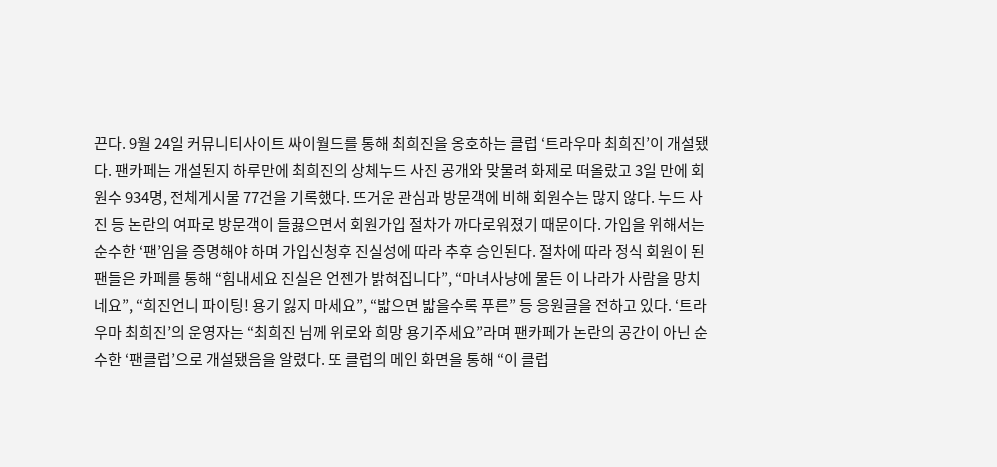끈다. 9월 24일 커뮤니티사이트 싸이월드를 통해 최희진을 옹호하는 클럽 ‘트라우마 최희진’이 개설됐다. 팬카페는 개설된지 하루만에 최희진의 상체누드 사진 공개와 맞물려 화제로 떠올랐고 3일 만에 회원수 934명, 전체게시물 77건을 기록했다. 뜨거운 관심과 방문객에 비해 회원수는 많지 않다. 누드 사진 등 논란의 여파로 방문객이 들끓으면서 회원가입 절차가 까다로워졌기 때문이다. 가입을 위해서는 순수한 ‘팬’임을 증명해야 하며 가입신청후 진실성에 따라 추후 승인된다. 절차에 따라 정식 회원이 된 팬들은 카페를 통해 “힘내세요 진실은 언젠가 밝혀집니다”, “마녀사냥에 물든 이 나라가 사람을 망치네요”, “희진언니 파이팅! 용기 잃지 마세요”, “밟으면 밟을수록 푸른” 등 응원글을 전하고 있다. ‘트라우마 최희진’의 운영자는 “최희진 님께 위로와 희망 용기주세요”라며 팬카페가 논란의 공간이 아닌 순수한 ‘팬클럽’으로 개설됐음을 알렸다. 또 클럽의 메인 화면을 통해 “이 클럽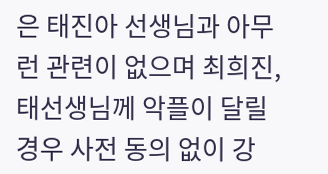은 태진아 선생님과 아무런 관련이 없으며 최희진, 태선생님께 악플이 달릴 경우 사전 동의 없이 강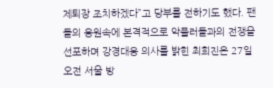제퇴장 조치하겠다”고 당부를 전하기도 했다. 팬들의 응원속에 본격적으로 악플러들과의 전쟁을 선포하며 강경대응 의사를 밝힌 최희진은 27일 오전 서울 방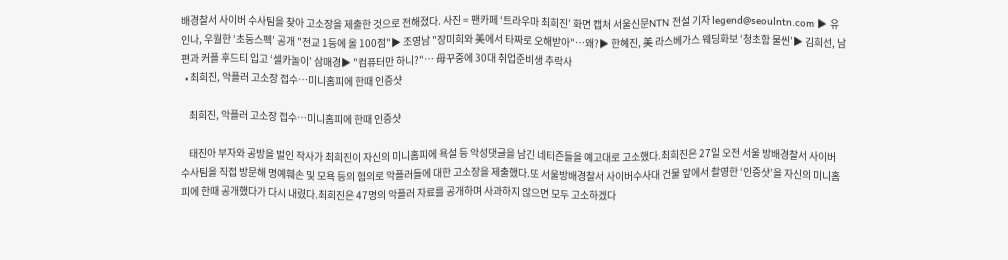배경찰서 사이버 수사팀을 찾아 고소장을 제출한 것으로 전해졌다. 사진 = 팬카페 ‘트라우마 최희진’ 화면 캡처 서울신문NTN 전설 기자 legend@seoulntn.com ▶ 유인나, 우월한 ‘초등스펙’ 공개 "전교 1등에 올 100점"▶ 조영남 "장미희와 美에서 타짜로 오해받아"…왜?▶ 한혜진, 美 라스베가스 웨딩화보 ‘청초함 물씬’▶ 김희선, 남편과 커플 후드티 입고 ‘셀카놀이’ 삼매경▶ "컴퓨터만 하니?"… 母꾸중에 30대 취업준비생 추락사
  • 최희진, 악플러 고소장 접수…미니홈피에 한때 인증샷

    최희진, 악플러 고소장 접수…미니홈피에 한때 인증샷

    태진아 부자와 공방을 벌인 작사가 최희진이 자신의 미니홈피에 욕설 등 악성댓글을 남긴 네티즌들을 예고대로 고소했다.최희진은 27일 오전 서울 방배경찰서 사이버 수사팀을 직접 방문해 명예훼손 및 모욕 등의 혐의로 악플러들에 대한 고소장을 제출했다.또 서울방배경찰서 사이버수사대 건물 앞에서 촬영한 ‘인증샷’을 자신의 미니홈피에 한때 공개했다가 다시 내렸다.최희진은 47명의 악플러 자료를 공개하며 사과하지 않으면 모두 고소하겠다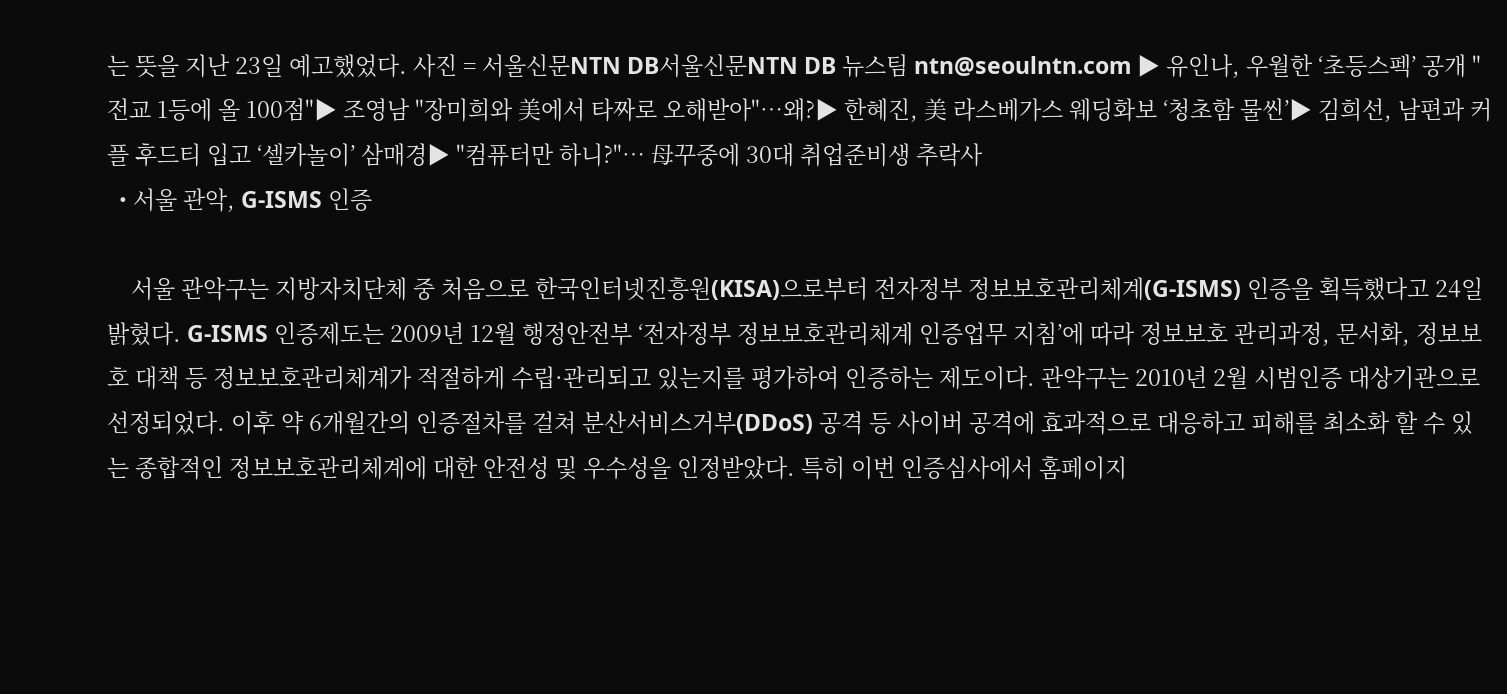는 뜻을 지난 23일 예고했었다. 사진 = 서울신문NTN DB서울신문NTN DB 뉴스팀 ntn@seoulntn.com ▶ 유인나, 우월한 ‘초등스펙’ 공개 "전교 1등에 올 100점"▶ 조영남 "장미희와 美에서 타짜로 오해받아"…왜?▶ 한혜진, 美 라스베가스 웨딩화보 ‘청초함 물씬’▶ 김희선, 남편과 커플 후드티 입고 ‘셀카놀이’ 삼매경▶ "컴퓨터만 하니?"… 母꾸중에 30대 취업준비생 추락사
  • 서울 관악, G-ISMS 인증

    서울 관악구는 지방자치단체 중 처음으로 한국인터넷진흥원(KISA)으로부터 전자정부 정보보호관리체계(G-ISMS) 인증을 획득했다고 24일 밝혔다. G-ISMS 인증제도는 2009년 12월 행정안전부 ‘전자정부 정보보호관리체계 인증업무 지침’에 따라 정보보호 관리과정, 문서화, 정보보호 대책 등 정보보호관리체계가 적절하게 수립·관리되고 있는지를 평가하여 인증하는 제도이다. 관악구는 2010년 2월 시범인증 대상기관으로 선정되었다. 이후 약 6개월간의 인증절차를 걸쳐 분산서비스거부(DDoS) 공격 등 사이버 공격에 효과적으로 대응하고 피해를 최소화 할 수 있는 종합적인 정보보호관리체계에 대한 안전성 및 우수성을 인정받았다. 특히 이번 인증심사에서 홈페이지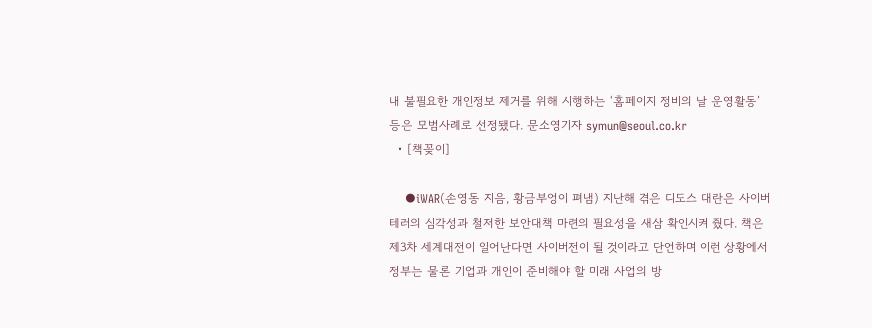내 불필요한 개인정보 제거를 위해 시행하는 ‘홈페이지 정비의 날 운영활동’ 등은 모범사례로 선정됐다. 문소영기자 symun@seoul.co.kr
  • [책꽂이]

    ●iWAR(손영동 지음, 황금부엉이 펴냄) 지난해 겪은 디도스 대란은 사이버 테러의 심각성과 철저한 보안대책 마련의 필요성을 새삼 확인시켜 줬다. 책은 제3차 세계대전이 일어난다면 사이버전이 될 것이라고 단언하며 이런 상황에서 정부는 물론 기업과 개인이 준비해야 할 미래 사업의 방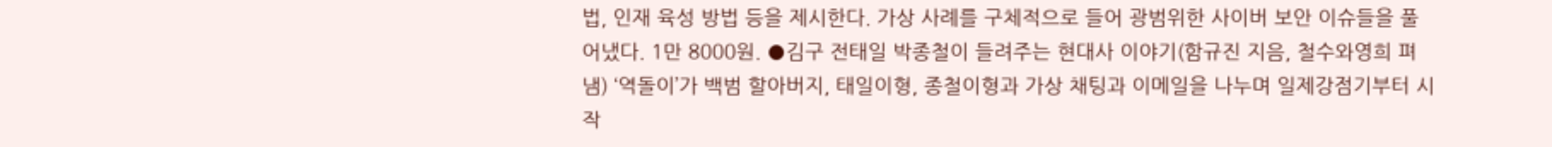법, 인재 육성 방법 등을 제시한다. 가상 사례를 구체적으로 들어 광범위한 사이버 보안 이슈들을 풀어냈다. 1만 8000원. ●김구 전태일 박종철이 들려주는 현대사 이야기(함규진 지음, 철수와영희 펴냄) ‘역돌이’가 백범 할아버지, 태일이형, 종철이형과 가상 채팅과 이메일을 나누며 일제강점기부터 시작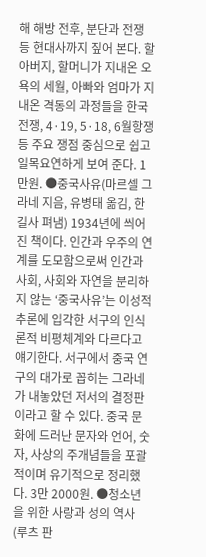해 해방 전후, 분단과 전쟁 등 현대사까지 짚어 본다. 할아버지, 할머니가 지내온 오욕의 세월, 아빠와 엄마가 지내온 격동의 과정들을 한국전쟁, 4·19, 5·18, 6월항쟁 등 주요 쟁점 중심으로 쉽고 일목요연하게 보여 준다. 1만원. ●중국사유(마르셀 그라네 지음, 유병태 옮김, 한길사 펴냄) 1934년에 씌어진 책이다. 인간과 우주의 연계를 도모함으로써 인간과 사회, 사회와 자연을 분리하지 않는 ‘중국사유’는 이성적 추론에 입각한 서구의 인식론적 비평체계와 다르다고 얘기한다. 서구에서 중국 연구의 대가로 꼽히는 그라네가 내놓았던 저서의 결정판이라고 할 수 있다. 중국 문화에 드러난 문자와 언어, 숫자, 사상의 주개념들을 포괄적이며 유기적으로 정리했다. 3만 2000원. ●청소년을 위한 사랑과 성의 역사(루츠 판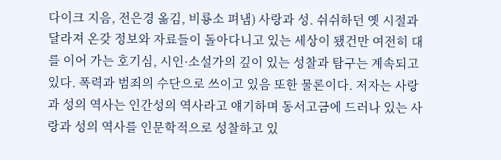다이크 지음, 전은경 옮김, 비룡소 펴냄) 사랑과 성. 쉬쉬하던 옛 시절과 달라져 온갖 정보와 자료들이 돌아다니고 있는 세상이 됐건만 여전히 대를 이어 가는 호기심, 시인·소설가의 깊이 있는 성찰과 탐구는 계속되고 있다. 폭력과 범죄의 수단으로 쓰이고 있음 또한 물론이다. 저자는 사랑과 성의 역사는 인간성의 역사라고 얘기하며 동서고금에 드러나 있는 사랑과 성의 역사를 인문학적으로 성찰하고 있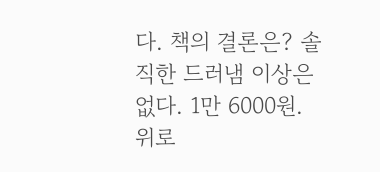다. 책의 결론은? 솔직한 드러냄 이상은 없다. 1만 6000원.
위로